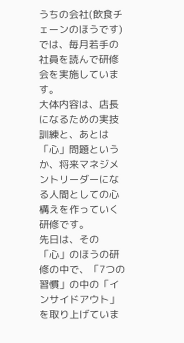うちの会社(飲食チェーンのほうです)では、毎月若手の社員を読んで研修会を実施しています。
大体内容は、店長になるための実技訓練と、あとは「心」問題というか、将来マネジメントリーダーになる人間としての心構えを作っていく研修です。
先日は、その「心」のほうの研修の中で、「7つの習慣」の中の「インサイドアウト」を取り上げていま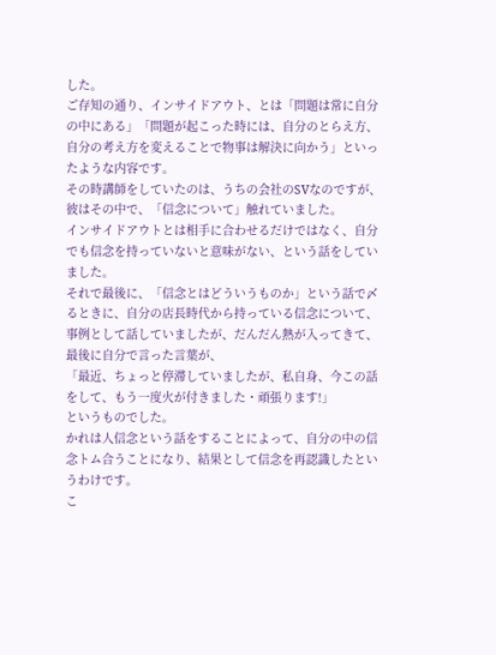した。
ご存知の通り、インサイドアウト、とは「問題は常に自分の中にある」「問題が起こった時には、自分のとらえ方、自分の考え方を変えることで物事は解決に向かう」といったような内容です。
その時講師をしていたのは、うちの会社のSVなのですが、彼はその中で、「信念について」触れていました。
インサイドアウトとは相手に合わせるだけではなく、自分でも信念を持っていないと意味がない、という話をしていました。
それで最後に、「信念とはどういうものか」という話で〆るときに、自分の店長時代から持っている信念について、事例として話していましたが、だんだん熱が入ってきて、最後に自分で言った言葉が、
「最近、ちょっと停滞していましたが、私自身、今この話をして、もう一度火が付きました・頑張ります!」
というものでした。
かれは人信念という話をすることによって、自分の中の信念トム合うことになり、結果として信念を再認識したというわけです。
こ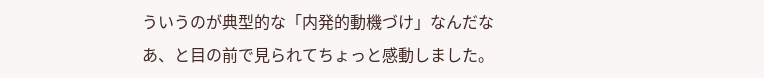ういうのが典型的な「内発的動機づけ」なんだなあ、と目の前で見られてちょっと感動しました。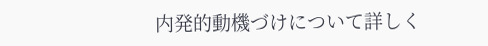内発的動機づけについて詳しく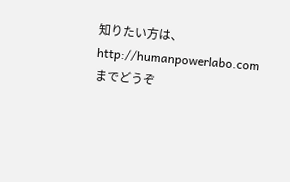知りたい方は、http://humanpowerlabo.com までどうぞ